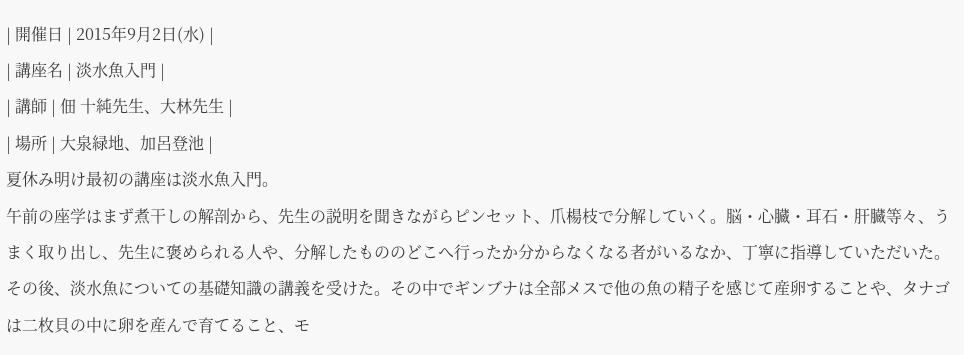| 開催日 | 2015年9月2日(水) |
| 講座名 | 淡水魚入門 |
| 講師 | 佃 十純先生、大林先生 |
| 場所 | 大泉緑地、加呂登池 |
夏休み明け最初の講座は淡水魚入門。
午前の座学はまず煮干しの解剖から、先生の説明を聞きながらピンセット、爪楊枝で分解していく。脳・心臓・耳石・肝臓等々、うまく取り出し、先生に褒められる人や、分解したもののどこへ行ったか分からなくなる者がいるなか、丁寧に指導していただいた。
その後、淡水魚についての基礎知識の講義を受けた。その中でギンブナは全部メスで他の魚の精子を感じて産卵することや、タナゴは二枚貝の中に卵を産んで育てること、モ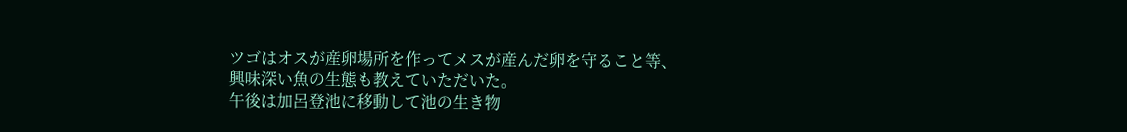ツゴはオスが産卵場所を作ってメスが産んだ卵を守ること等、興味深い魚の生態も教えていただいた。
午後は加呂登池に移動して池の生き物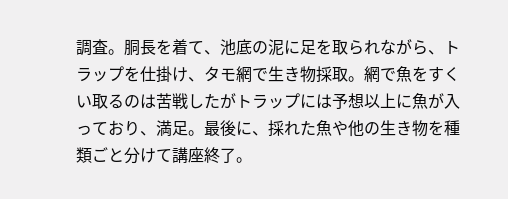調査。胴長を着て、池底の泥に足を取られながら、トラップを仕掛け、タモ網で生き物採取。網で魚をすくい取るのは苦戦したがトラップには予想以上に魚が入っており、満足。最後に、採れた魚や他の生き物を種類ごと分けて講座終了。